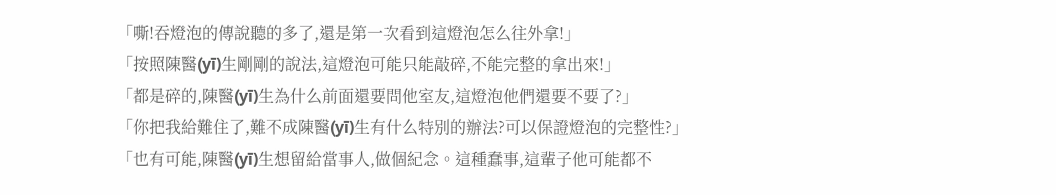「嘶!吞燈泡的傳說聽的多了,還是第一次看到這燈泡怎么往外拿!」
「按照陳醫(yī)生剛剛的說法,這燈泡可能只能敲碎,不能完整的拿出來!」
「都是碎的,陳醫(yī)生為什么前面還要問他室友,這燈泡他們還要不要了?」
「你把我給難住了,難不成陳醫(yī)生有什么特別的辦法?可以保證燈泡的完整性?」
「也有可能,陳醫(yī)生想留給當事人,做個紀念。這種蠢事,這輩子他可能都不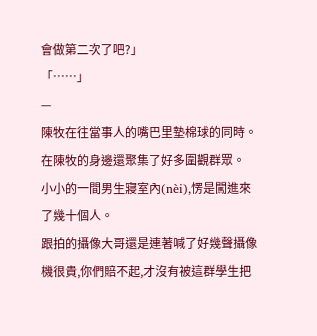會做第二次了吧?」
「……」
—
陳牧在往當事人的嘴巴里墊棉球的同時。
在陳牧的身邊還聚集了好多圍觀群眾。
小小的一間男生寢室內(nèi),愣是闖進來了幾十個人。
跟拍的攝像大哥還是連著喊了好幾聲攝像機很貴,你們賠不起,才沒有被這群學生把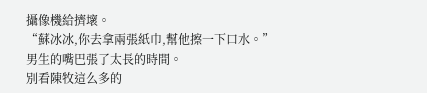攝像機給擠壞。
“蘇冰冰,你去拿兩張紙巾,幫他擦一下口水。”
男生的嘴巴張了太長的時間。
別看陳牧這么多的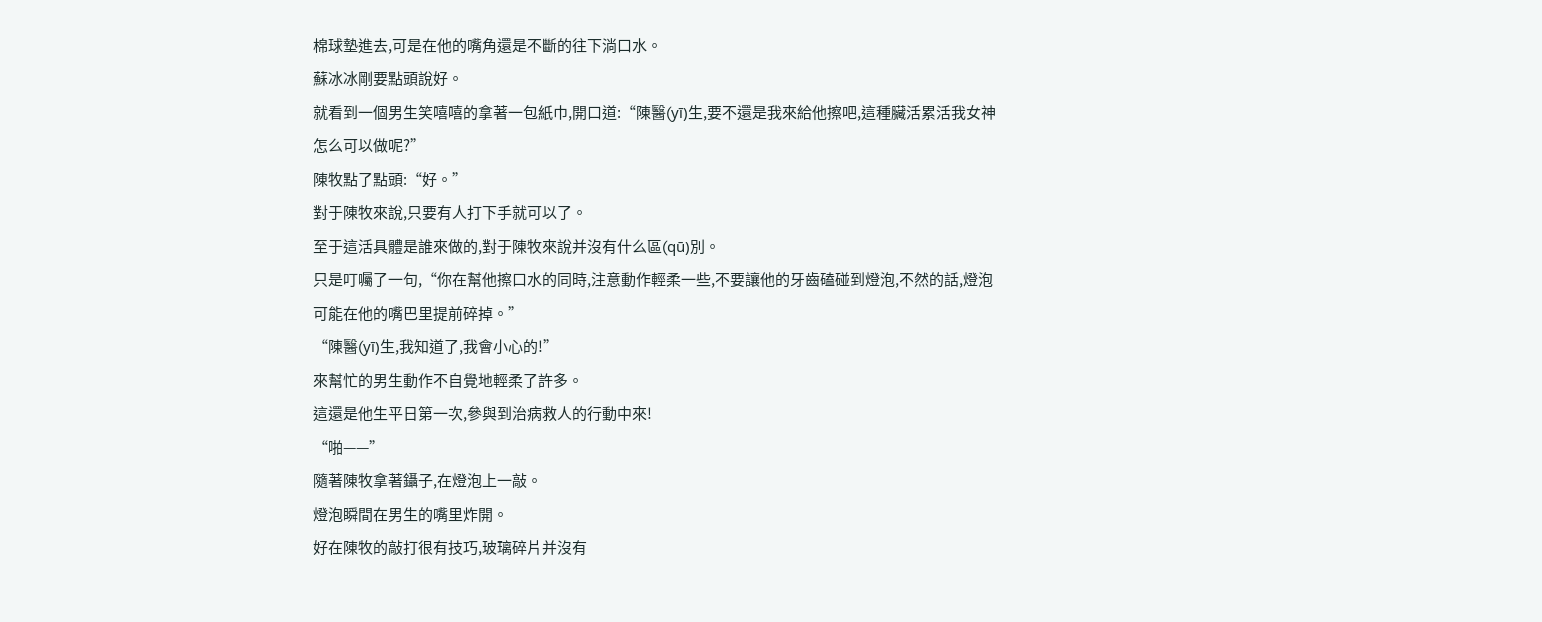棉球墊進去,可是在他的嘴角還是不斷的往下淌口水。
蘇冰冰剛要點頭說好。
就看到一個男生笑嘻嘻的拿著一包紙巾,開口道:“陳醫(yī)生,要不還是我來給他擦吧,這種臟活累活我女神怎么可以做呢?”
陳牧點了點頭:“好。”
對于陳牧來說,只要有人打下手就可以了。
至于這活具體是誰來做的,對于陳牧來說并沒有什么區(qū)別。
只是叮囑了一句,“你在幫他擦口水的同時,注意動作輕柔一些,不要讓他的牙齒磕碰到燈泡,不然的話,燈泡可能在他的嘴巴里提前碎掉。”
“陳醫(yī)生,我知道了,我會小心的!”
來幫忙的男生動作不自覺地輕柔了許多。
這還是他生平日第一次,參與到治病救人的行動中來!
“啪——”
隨著陳牧拿著鑷子,在燈泡上一敲。
燈泡瞬間在男生的嘴里炸開。
好在陳牧的敲打很有技巧,玻璃碎片并沒有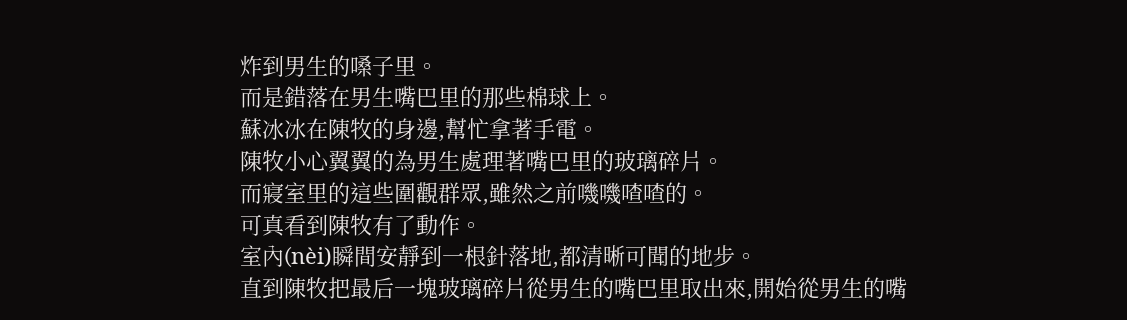炸到男生的嗓子里。
而是錯落在男生嘴巴里的那些棉球上。
蘇冰冰在陳牧的身邊,幫忙拿著手電。
陳牧小心翼翼的為男生處理著嘴巴里的玻璃碎片。
而寢室里的這些圍觀群眾,雖然之前嘰嘰喳喳的。
可真看到陳牧有了動作。
室內(nèi)瞬間安靜到一根針落地,都清晰可聞的地步。
直到陳牧把最后一塊玻璃碎片從男生的嘴巴里取出來,開始從男生的嘴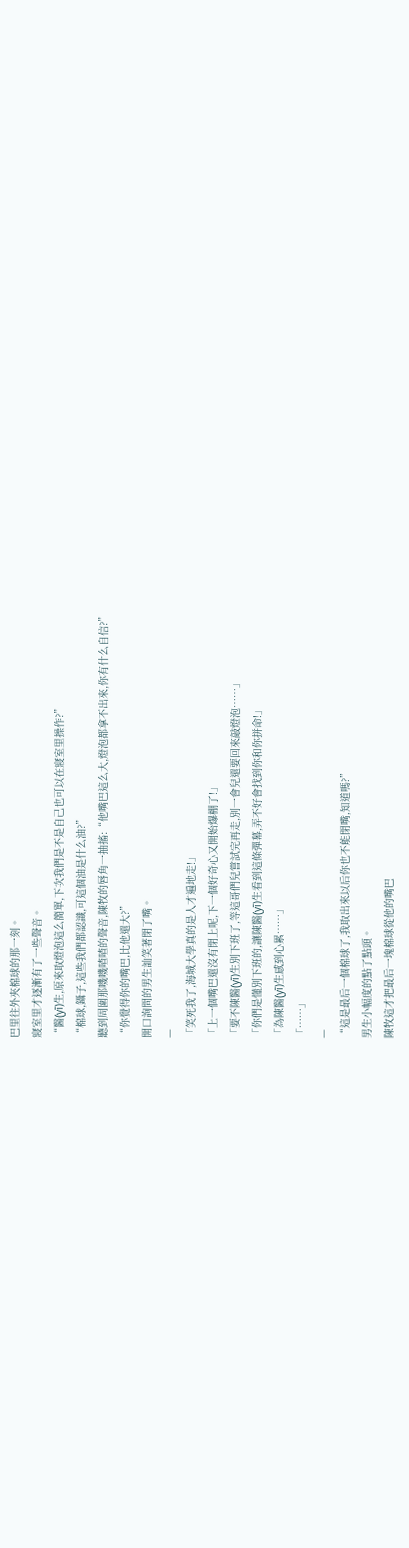巴里往外夾棉球的那一刻。
寢室里才逐漸有了一些聲音。
“醫(yī)生,原來取燈泡這么簡單,下次我們是不是自己也可以在寢室里操作?”
“棉球,鑷子,這些我們都認識,可這個油是什么油?”
聽到周圍那嘰嘰喳喳的聲音,陳牧的唇角一抽搐:“他嘴巴這么大,燈泡都拿不出來,你有什么自信?”
“你覺得你的嘴巴,比他還大?”
開口詢問的男生訕笑著閉了嘴。
—
「笑死我了,海城大學真的是人才遍地走!」
「上一個嘴巴還沒有閉上呢,下一個好奇心又開始爆棚了!」
「要不陳醫(yī)生別下班了,等這哥們兒嘗試完再走,別一會兒還要回來敲燈泡……」
「你們是懂別下班的,讓陳醫(yī)生看到這條彈幕,弄不好會找到你和你拼命!」
「為陳醫(yī)生感到心累……」
「……」
—
“這是最后一個棉球了,我取出來以后你也不能閉嘴,知道嗎?”
男生小幅度的點了點頭。
陳牧這才把最后一塊棉球從他的嘴巴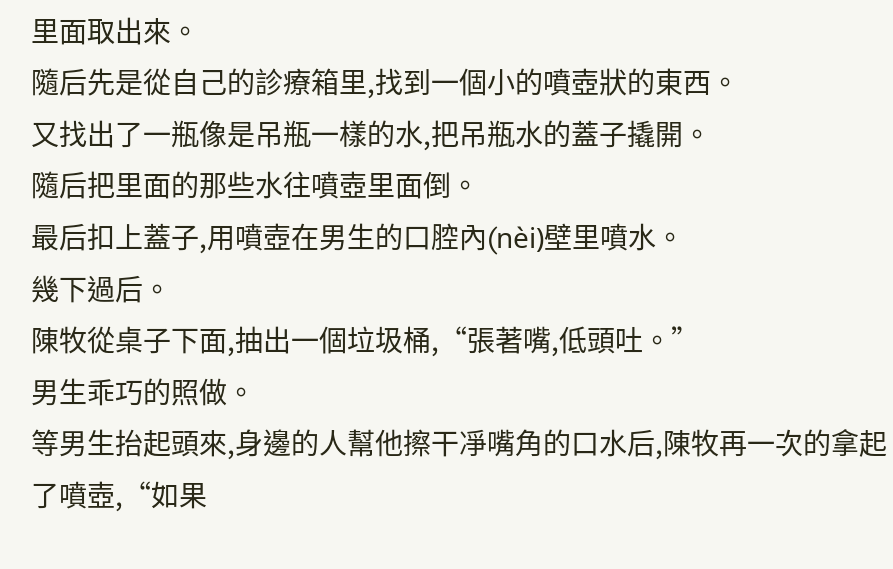里面取出來。
隨后先是從自己的診療箱里,找到一個小的噴壺狀的東西。
又找出了一瓶像是吊瓶一樣的水,把吊瓶水的蓋子撬開。
隨后把里面的那些水往噴壺里面倒。
最后扣上蓋子,用噴壺在男生的口腔內(nèi)壁里噴水。
幾下過后。
陳牧從桌子下面,抽出一個垃圾桶,“張著嘴,低頭吐。”
男生乖巧的照做。
等男生抬起頭來,身邊的人幫他擦干凈嘴角的口水后,陳牧再一次的拿起了噴壺,“如果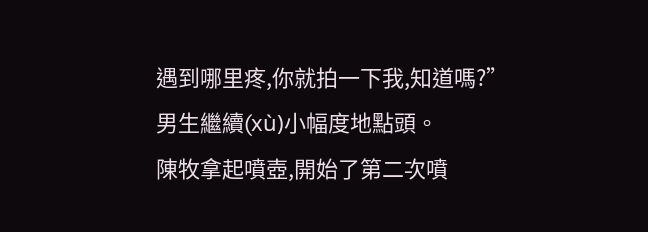遇到哪里疼,你就拍一下我,知道嗎?”
男生繼續(xù)小幅度地點頭。
陳牧拿起噴壺,開始了第二次噴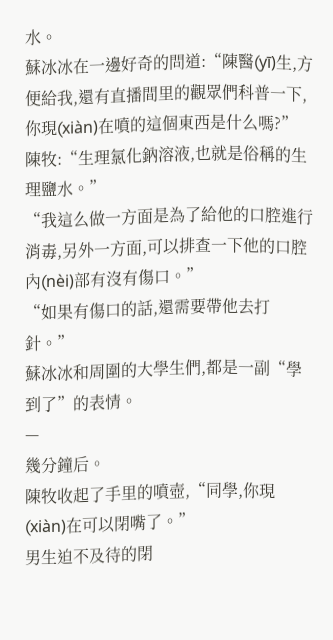水。
蘇冰冰在一邊好奇的問道:“陳醫(yī)生,方便給我,還有直播間里的觀眾們科普一下,你現(xiàn)在噴的這個東西是什么嗎?”
陳牧:“生理氯化鈉溶液,也就是俗稱的生理鹽水。”
“我這么做一方面是為了給他的口腔進行消毒,另外一方面,可以排查一下他的口腔內(nèi)部有沒有傷口。”
“如果有傷口的話,還需要帶他去打針。”
蘇冰冰和周圍的大學生們,都是一副“學到了”的表情。
—
幾分鐘后。
陳牧收起了手里的噴壺,“同學,你現(xiàn)在可以閉嘴了。”
男生迫不及待的閉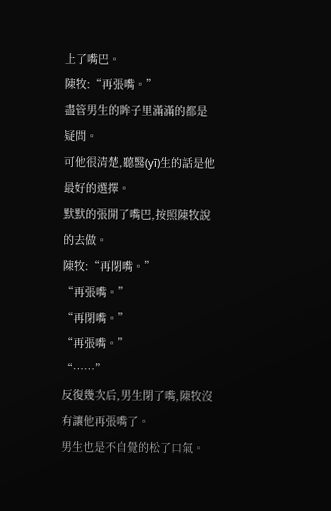上了嘴巴。
陳牧:“再張嘴。”
盡管男生的眸子里滿滿的都是疑問。
可他很清楚,聽醫(yī)生的話是他最好的選擇。
默默的張開了嘴巴,按照陳牧說的去做。
陳牧:“再閉嘴。”
“再張嘴。”
“再閉嘴。”
“再張嘴。”
“……”
反復幾次后,男生閉了嘴,陳牧沒有讓他再張嘴了。
男生也是不自覺的松了口氣。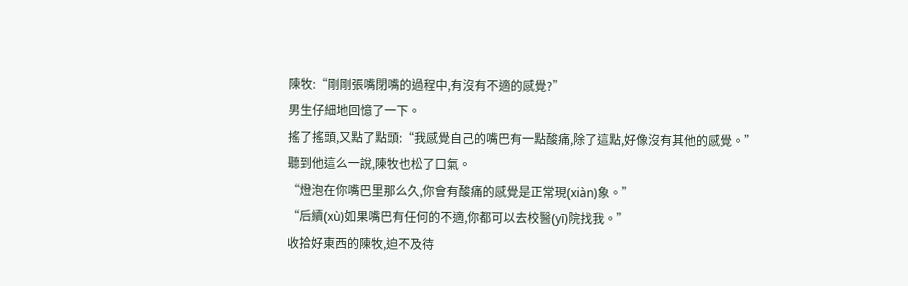陳牧:“剛剛張嘴閉嘴的過程中,有沒有不適的感覺?”
男生仔細地回憶了一下。
搖了搖頭,又點了點頭:“我感覺自己的嘴巴有一點酸痛,除了這點,好像沒有其他的感覺。”
聽到他這么一說,陳牧也松了口氣。
“燈泡在你嘴巴里那么久,你會有酸痛的感覺是正常現(xiàn)象。”
“后續(xù)如果嘴巴有任何的不適,你都可以去校醫(yī)院找我。”
收拾好東西的陳牧,迫不及待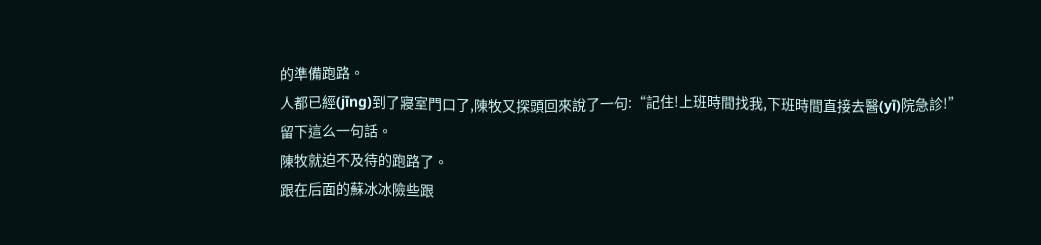的準備跑路。
人都已經(jīng)到了寢室門口了,陳牧又探頭回來說了一句:“記住!上班時間找我,下班時間直接去醫(yī)院急診!”
留下這么一句話。
陳牧就迫不及待的跑路了。
跟在后面的蘇冰冰險些跟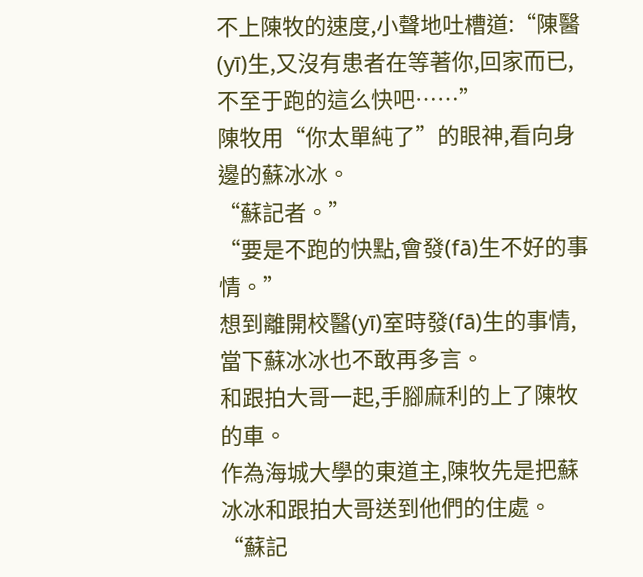不上陳牧的速度,小聲地吐槽道:“陳醫(yī)生,又沒有患者在等著你,回家而已,不至于跑的這么快吧……”
陳牧用“你太單純了”的眼神,看向身邊的蘇冰冰。
“蘇記者。”
“要是不跑的快點,會發(fā)生不好的事情。”
想到離開校醫(yī)室時發(fā)生的事情,當下蘇冰冰也不敢再多言。
和跟拍大哥一起,手腳麻利的上了陳牧的車。
作為海城大學的東道主,陳牧先是把蘇冰冰和跟拍大哥送到他們的住處。
“蘇記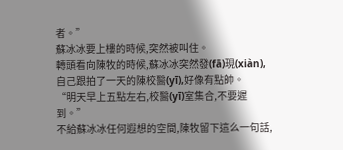者。”
蘇冰冰要上樓的時候,突然被叫住。
轉頭看向陳牧的時候,蘇冰冰突然發(fā)現(xiàn),自己跟拍了一天的陳校醫(yī),好像有點帥。
“明天早上五點左右,校醫(yī)室集合,不要遲到。”
不給蘇冰冰任何遐想的空間,陳牧留下這么一句話,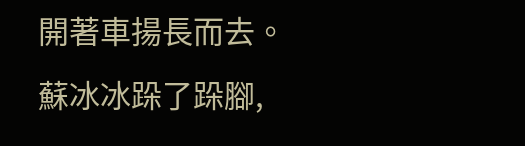開著車揚長而去。
蘇冰冰跺了跺腳,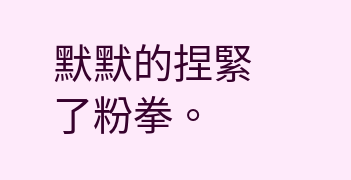默默的捏緊了粉拳。